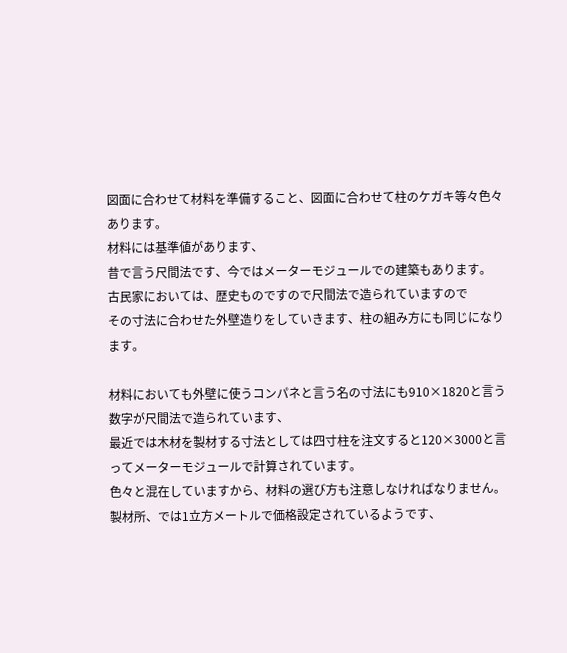図面に合わせて材料を準備すること、図面に合わせて柱のケガキ等々色々あります。
材料には基準値があります、
昔で言う尺間法です、今ではメーターモジュールでの建築もあります。
古民家においては、歴史ものですので尺間法で造られていますので
その寸法に合わせた外壁造りをしていきます、柱の組み方にも同じになります。

材料においても外壁に使うコンパネと言う名の寸法にも910×1820と言う数字が尺間法で造られています、
最近では木材を製材する寸法としては四寸柱を注文すると120×3000と言ってメーターモジュールで計算されています。
色々と混在していますから、材料の選び方も注意しなければなりません。
製材所、では1立方メートルで価格設定されているようです、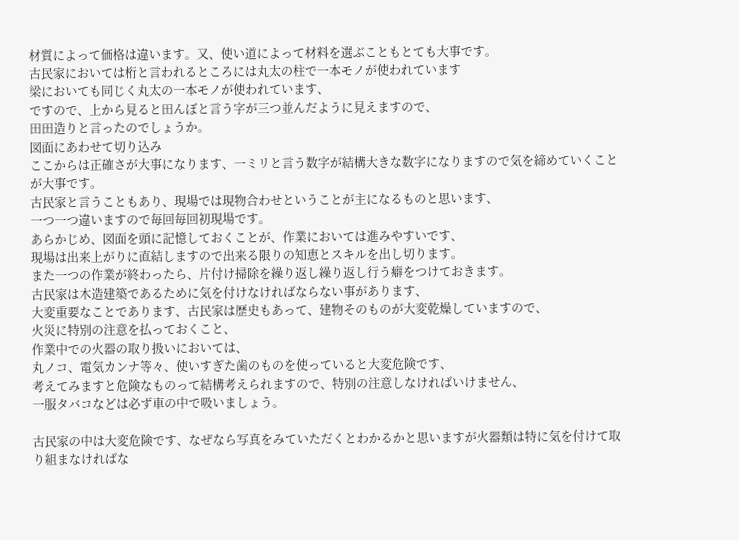材質によって価格は違います。又、使い道によって材料を選ぶこともとても大事です。
古民家においては桁と言われるところには丸太の柱で一本モノが使われています
梁においても同じく丸太の一本モノが使われています、
ですので、上から見ると田んぼと言う字が三つ並んだように見えますので、
田田造りと言ったのでしょうか。
図面にあわせて切り込み
ここからは正確さが大事になります、一ミリと言う数字が結構大きな数字になりますので気を締めていくことが大事です。
古民家と言うこともあり、現場では現物合わせということが主になるものと思います、
一つ一つ違いますので毎回毎回初現場です。
あらかじめ、図面を頭に記憶しておくことが、作業においては進みやすいです、
現場は出来上がりに直結しますので出来る限りの知恵とスキルを出し切ります。
また一つの作業が終わったら、片付け掃除を繰り返し繰り返し行う癖をつけておきます。
古民家は木造建築であるために気を付けなければならない事があります、
大変重要なことであります、古民家は歴史もあって、建物そのものが大変乾燥していますので、
火災に特別の注意を払っておくこと、
作業中での火器の取り扱いにおいては、
丸ノコ、電気カンナ等々、使いすぎた歯のものを使っていると大変危険です、
考えてみますと危険なものって結構考えられますので、特別の注意しなければいけません、
一服タバコなどは必ず車の中で吸いましょう。

古民家の中は大変危険です、なぜなら写真をみていただくとわかるかと思いますが火器類は特に気を付けて取り組まなければな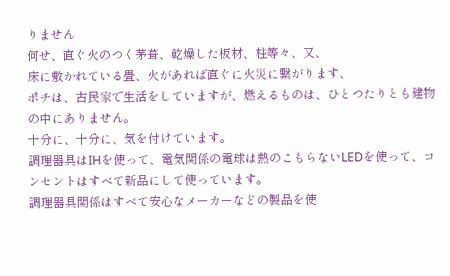りません
何せ、直ぐ火のつく茅葺、乾燥した板材、柱等々、又、
床に敷かれている畳、火があれば直ぐに火災に繋がります、
ポチは、古民家で生活をしていますが、燃えるものは、ひとつたりとも建物の中にありません。
十分に、十分に、気を付けています。
調理器具はIHを使って、電気関係の電球は熱のこもらないLEDを使って、コンセントはすべて新品にして使っています。
調理器具関係はすべて安心なメーカーなどの製品を使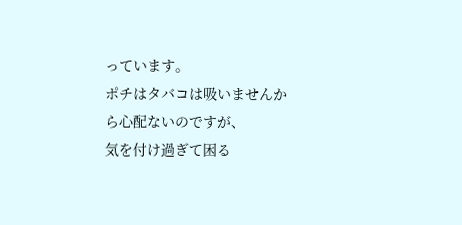っています。
ポチはタバコは吸いませんから心配ないのですが、
気を付け過ぎて困る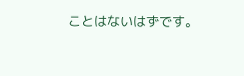ことはないはずです。